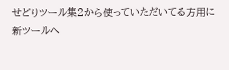せどりツール集2から使っていただいてる方用に
新ツールへ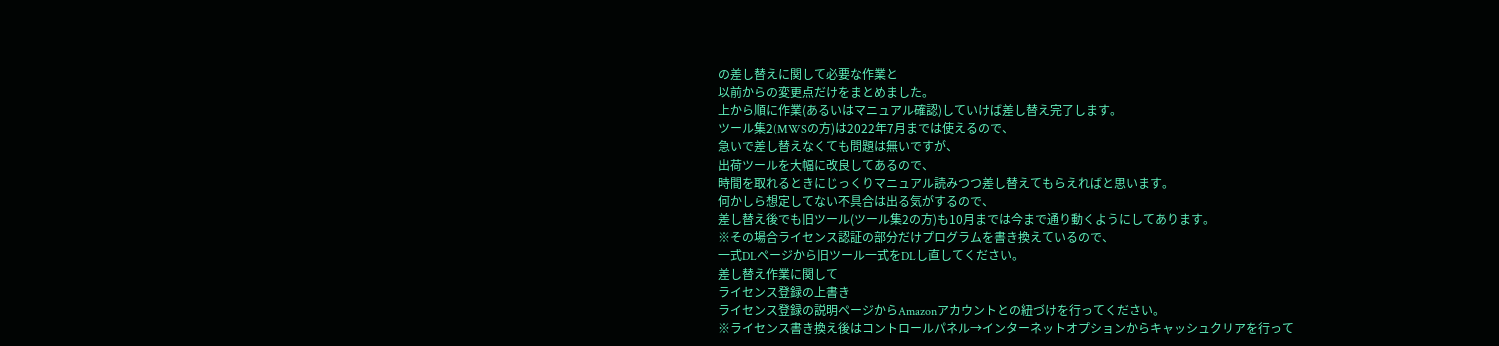の差し替えに関して必要な作業と
以前からの変更点だけをまとめました。
上から順に作業(あるいはマニュアル確認)していけば差し替え完了します。
ツール集2(MWSの方)は2022年7月までは使えるので、
急いで差し替えなくても問題は無いですが、
出荷ツールを大幅に改良してあるので、
時間を取れるときにじっくりマニュアル読みつつ差し替えてもらえればと思います。
何かしら想定してない不具合は出る気がするので、
差し替え後でも旧ツール(ツール集2の方)も10月までは今まで通り動くようにしてあります。
※その場合ライセンス認証の部分だけプログラムを書き換えているので、
一式DLページから旧ツール一式をDLし直してください。
差し替え作業に関して
ライセンス登録の上書き
ライセンス登録の説明ページからAmazonアカウントとの紐づけを行ってください。
※ライセンス書き換え後はコントロールパネル→インターネットオプションからキャッシュクリアを行って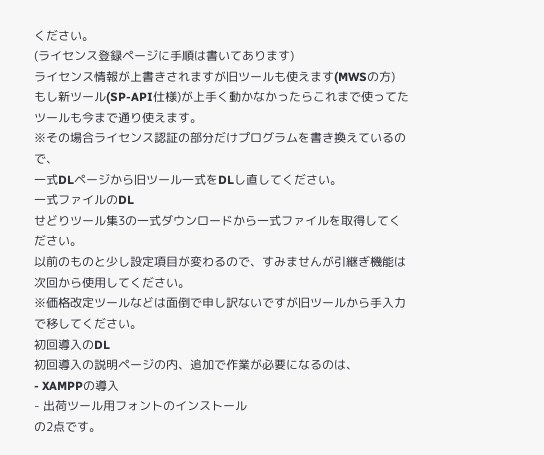ください。
(ライセンス登録ページに手順は書いてあります)
ライセンス情報が上書きされますが旧ツールも使えます(MWSの方)
もし新ツール(SP-API仕様)が上手く動かなかったらこれまで使ってたツールも今まで通り使えます。
※その場合ライセンス認証の部分だけプログラムを書き換えているので、
一式DLページから旧ツール一式をDLし直してください。
一式ファイルのDL
せどりツール集3の一式ダウンロードから一式ファイルを取得してください。
以前のものと少し設定項目が変わるので、すみませんが引継ぎ機能は次回から使用してください。
※価格改定ツールなどは面倒で申し訳ないですが旧ツールから手入力で移してください。
初回導入のDL
初回導入の説明ページの内、追加で作業が必要になるのは、
- XAMPPの導入
- 出荷ツール用フォントのインストール
の2点です。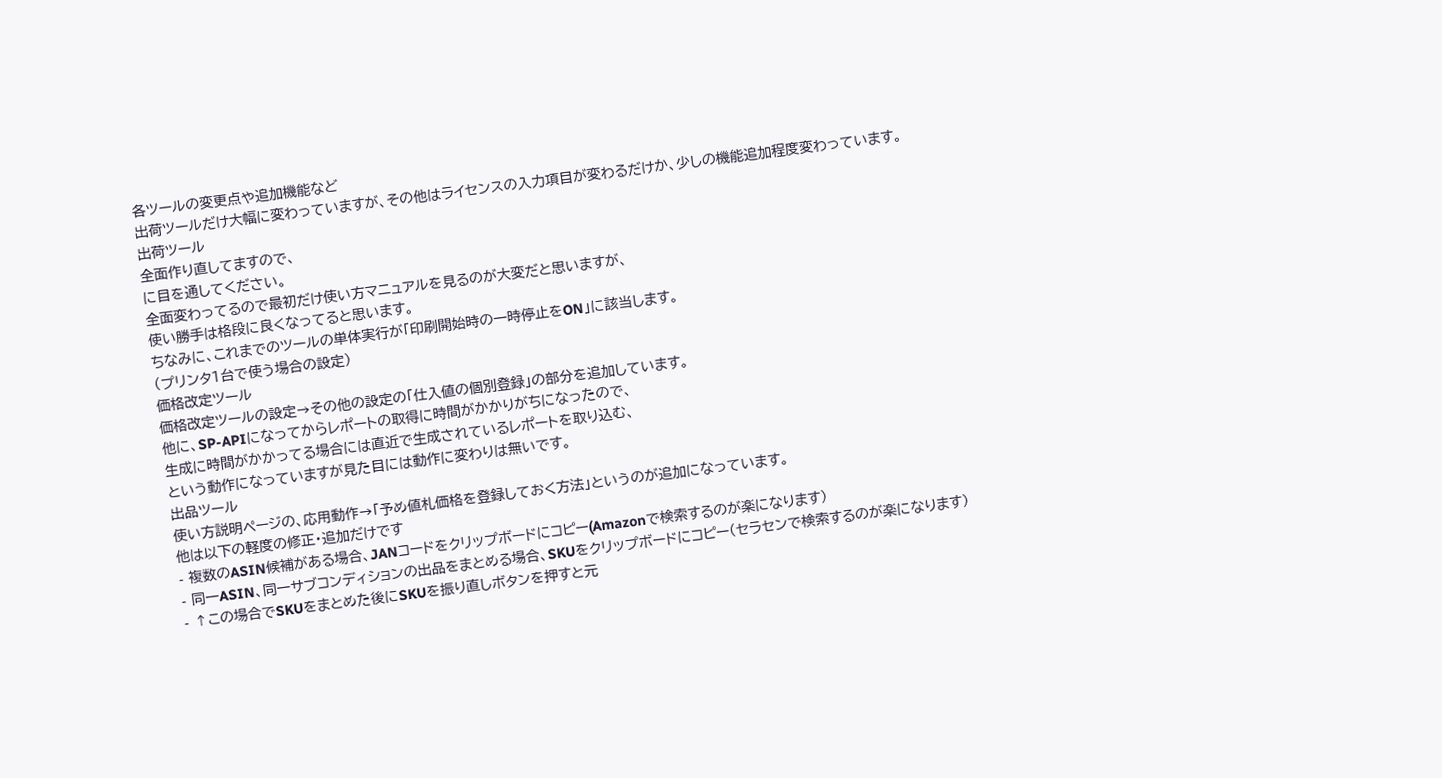各ツールの変更点や追加機能など
出荷ツールだけ大幅に変わっていますが、その他はライセンスの入力項目が変わるだけか、少しの機能追加程度変わっています。
出荷ツール
全面作り直してますので、
に目を通してください。
全面変わってるので最初だけ使い方マニュアルを見るのが大変だと思いますが、
使い勝手は格段に良くなってると思います。
ちなみに、これまでのツールの単体実行が「印刷開始時の一時停止をON」に該当します。
(プリンタ1台で使う場合の設定)
価格改定ツール
価格改定ツールの設定→その他の設定の「仕入値の個別登録」の部分を追加しています。
他に、SP-APIになってからレポートの取得に時間がかかりがちになったので、
生成に時間がかかってる場合には直近で生成されているレポートを取り込む、
という動作になっていますが見た目には動作に変わりは無いです。
出品ツール
使い方説明ページの、応用動作→「予め値札価格を登録しておく方法」というのが追加になっています。
他は以下の軽度の修正・追加だけです
- 複数のASIN候補がある場合、JANコードをクリップボードにコピー(Amazonで検索するのが楽になります)
- 同一ASIN、同一サブコンディションの出品をまとめる場合、SKUをクリップボードにコピー(セラセンで検索するのが楽になります)
- ↑この場合でSKUをまとめた後にSKUを振り直しボタンを押すと元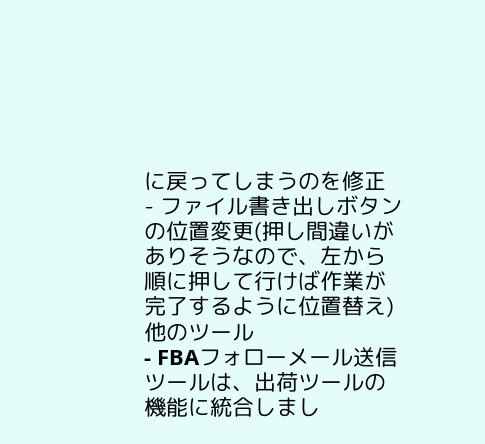に戻ってしまうのを修正
- ファイル書き出しボタンの位置変更(押し間違いがありそうなので、左から順に押して行けば作業が完了するように位置替え)
他のツール
- FBAフォローメール送信ツールは、出荷ツールの機能に統合しまし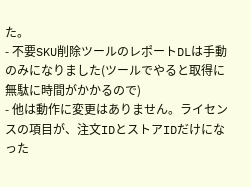た。
- 不要SKU削除ツールのレポートDLは手動のみになりました(ツールでやると取得に無駄に時間がかかるので)
- 他は動作に変更はありません。ライセンスの項目が、注文IDとストアIDだけになった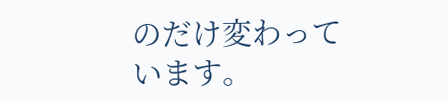のだけ変わっています。